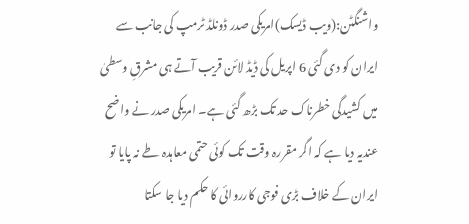واشنگٹن:(ویب ڈیسک)امریکی صدر ڈونلڈ ٹرمپ کی جانب سے ایران کو دی گئی 6 اپریل کی ڈیڈ لائن قریب آتے ہی مشرقِ وسطیٰ میں کشیدگی خطرناک حد تک بڑھ گئی ہے۔ امریکی صدر نے واضح عندیہ دیا ہے کہ اگر مقررہ وقت تک کوئی حتمی معاہدہ طے نہ پایا تو ایران کے خلاف بڑی فوجی کارروائی کا حکم دیا جا سکتا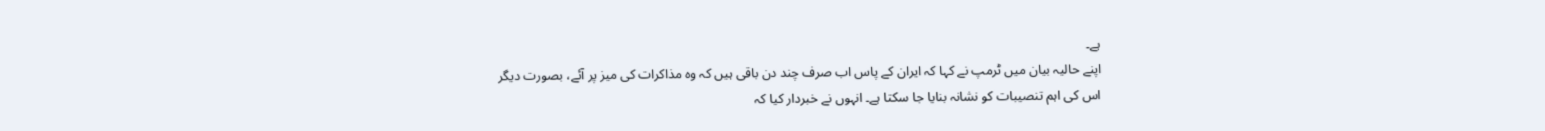ہے۔
اپنے حالیہ بیان میں ٹرمپ نے کہا کہ ایران کے پاس اب صرف چند دن باقی ہیں کہ وہ مذاکرات کی میز پر آئے، بصورت دیگر اس کی اہم تنصیبات کو نشانہ بنایا جا سکتا ہے۔ انہوں نے خبردار کیا کہ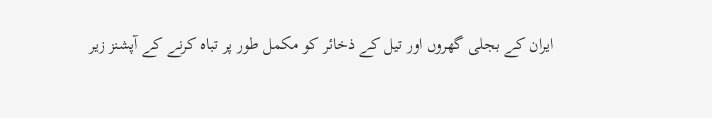ایران کے بجلی گھروں اور تیل کے ذخائر کو مکمل طور پر تباہ کرنے کے آپشنز زیر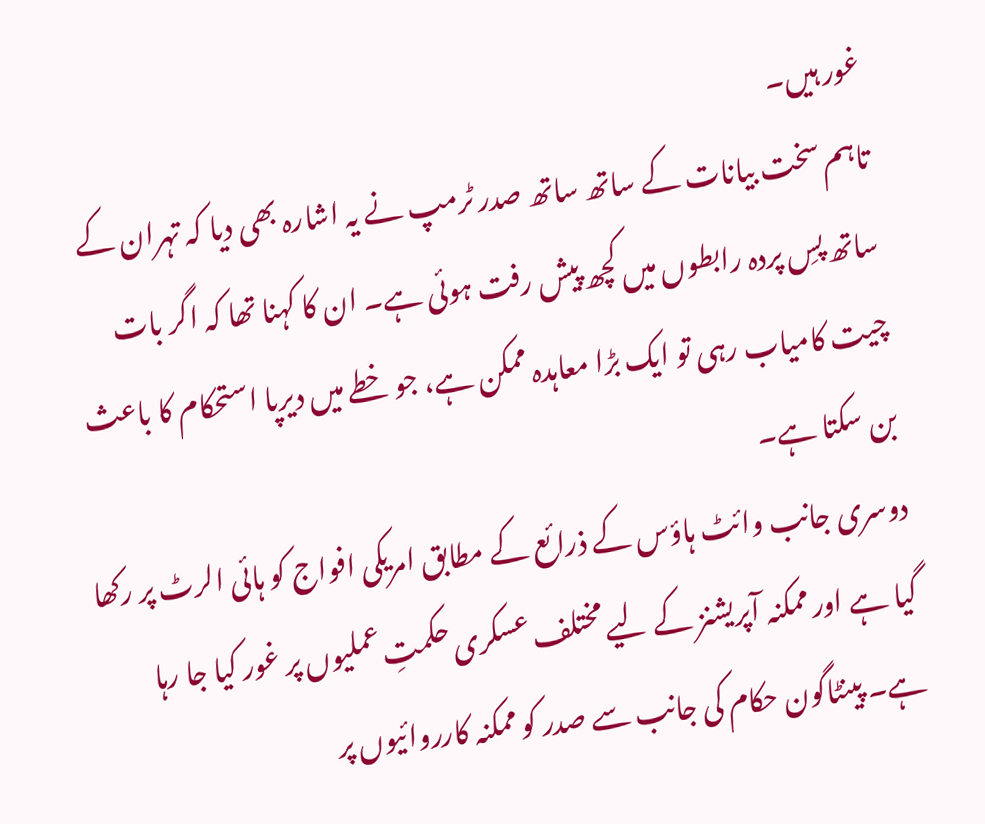غور ہیں۔
تاہم سخت بیانات کے ساتھ ساتھ صدر ٹرمپ نے یہ اشارہ بھی دیا کہ تہران کے ساتھ پسِ پردہ رابطوں میں کچھ پیش رفت ہوئی ہے۔ ان کا کہنا تھا کہ اگر بات چیت کامیاب رہی تو ایک بڑا معاہدہ ممکن ہے، جو خطے میں دیرپا استحکام کا باعث بن سکتا ہے۔
دوسری جانب وائٹ ہاؤس کے ذرائع کے مطابق امریکی افواج کو ہائی الرٹ پر رکھا گیا ہے اور ممکنہ آپریشنز کے لیے مختلف عسکری حکمتِ عملیوں پر غور کیا جا رہا ہے۔ پینٹاگون حکام کی جانب سے صدر کو ممکنہ کارروائیوں پر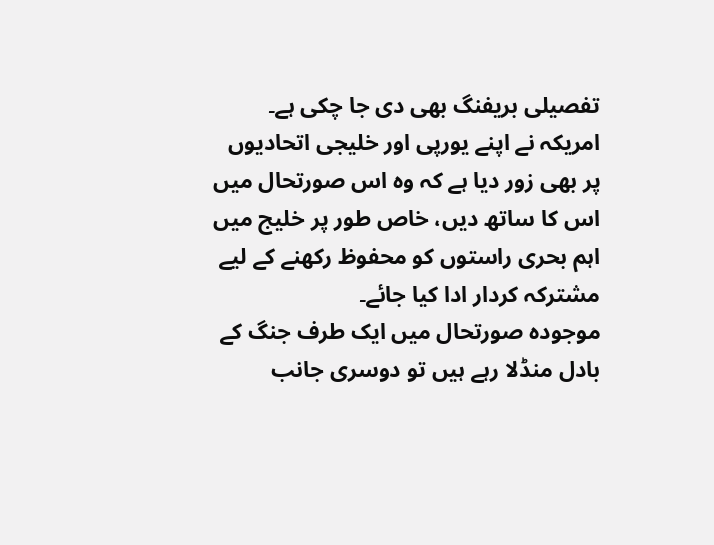تفصیلی بریفنگ بھی دی جا چکی ہے۔
امریکہ نے اپنے یورپی اور خلیجی اتحادیوں پر بھی زور دیا ہے کہ وہ اس صورتحال میں اس کا ساتھ دیں، خاص طور پر خلیج میں اہم بحری راستوں کو محفوظ رکھنے کے لیے مشترکہ کردار ادا کیا جائے۔
موجودہ صورتحال میں ایک طرف جنگ کے بادل منڈلا رہے ہیں تو دوسری جانب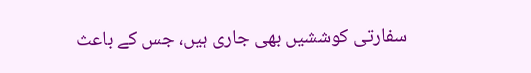سفارتی کوششیں بھی جاری ہیں، جس کے باعث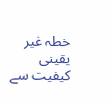خطہ غیر یقینی کیفیت سے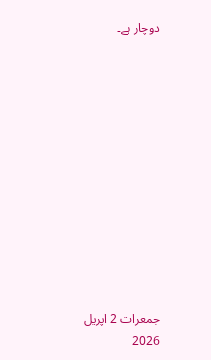دوچار ہے۔












جمعرات 2 اپریل 2026